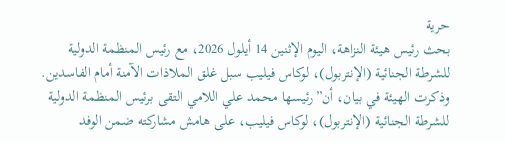حرية
بحث رئيس هيئة النزاهة، اليوم الإثنين 14 أيلول 2026، مع رئيس المنظمة الدولية للشرطة الجنائية (الإنتربول)، لوكاس فيليب سبل غلق الملاذات الآمنة أمام الفاسدين.
وذكرت الهيئة في بيان، أن”رئيسها محمد علي اللامي التقى برئيس المنظمة الدولية للشرطة الجنائية (الإنتربول)، لوكاس فيليب، على هامش مشاركته ضمن الوفد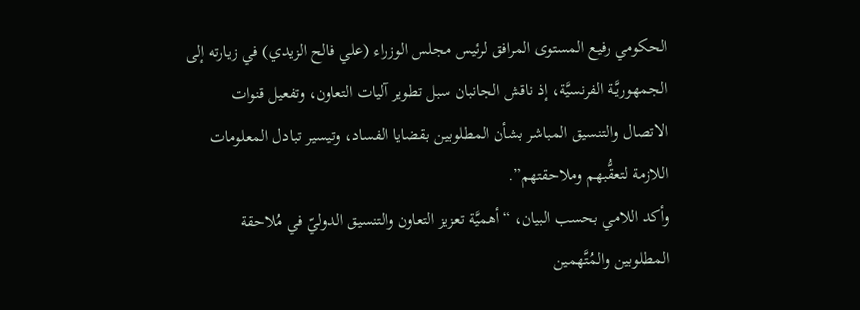الحكومي رفيع المستوى المرافق لرئيس مجلس الوزراء (علي فالح الزيدي) في زيارته إلى الجمهوريَّـة الفرنسيَّة، إذ ناقش الجانبان سبل تطوير آليات التعاون، وتفعيل قنوات الاتصال والتنسيق المباشر بشأن المطلوبين بقضايا الفساد، وتيسير تبادل المعلومات اللازمة لتعقُّبهم وملاحقتهم”.
وأكد اللامي بحسب البيان، “أهميَّة تعزيز التعاون والتنسيق الدوليّ في مُلاحقة المطلوبين والمُتَّهمين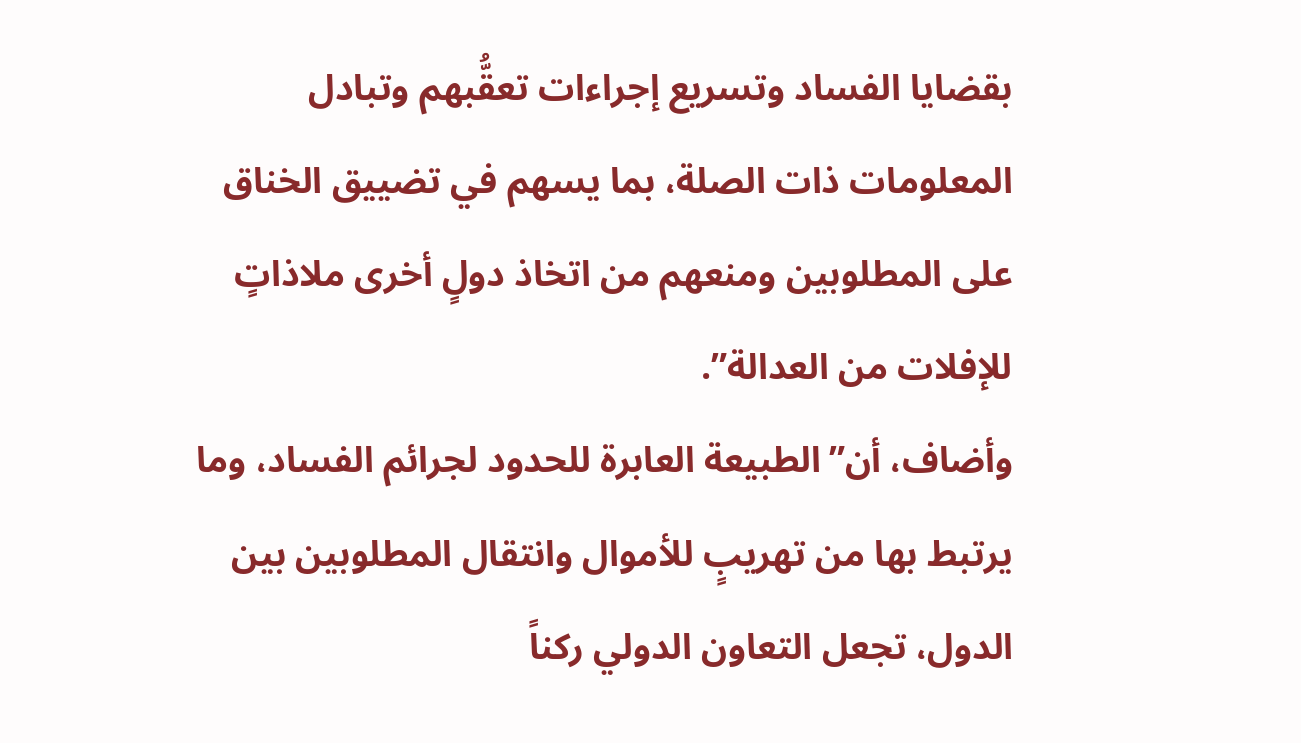بقضايا الفساد وتسريع إجراءات تعقُّبهم وتبادل المعلومات ذات الصلة، بما يسهم في تضييق الخناق على المطلوبين ومنعهم من اتخاذ دولٍ أخرى ملاذاتٍ للإفلات من العدالة”.
وأضاف، أن”الطبيعة العابرة للحدود لجرائم الفساد، وما يرتبط بها من تهريبٍ للأموال وانتقال المطلوبين بين الدول، تجعل التعاون الدولي ركناً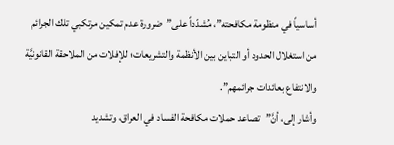أساسياً في منظومة مكافحته”، مُشدّداً على”ضرورة عدم تمكين مرتكبي تلك الجرائم من استغلال الحدود أو التباين بين الأنظمة والتشريعات؛ للإفلات من الملاحقة القانونيَّة والانتفاع بعائدات جرائمهم”.
وأشار إلى، أنَّ”تصاعد حملات مكافحة الفساد في العراق، وتشديد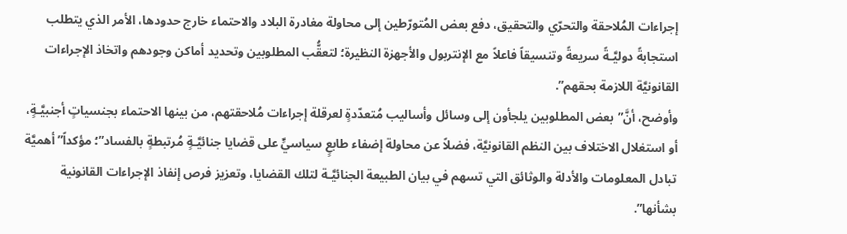إجراءات المُلاحقة والتحرّي والتحقيق، دفع بعض المُتورّطين إلى محاولة مغادرة البلاد والاحتماء خارج حدودها، الأمر الذي يتطلب استجابةً دوليَّـةً سريعةً وتنسيقاً فاعلاً مع الإنتربول والأجهزة النظيرة؛ لتعقُّب المطلوبين وتحديد أماكن وجودهم واتخاذ الإجراءات القانونيَّة اللازمة بحقهم”.
وأوضح، أنَّ”بعض المطلوبين يلجأون إلى وسائل وأساليب مُتعدّدةٍ لعرقلة إجراءات مُلاحقتهم، من بينها الاحتماء بجنسياتٍ أجنبيَّـةٍ، أو استغلال الاختلاف بين النظم القانونيَّة، فضلاً عن محاولة إضفاء طابعٍ سياسيٍّ على قضايا جنائيَّـةٍ مُرتبطةٍ بالفساد”؛ مؤكداً”أهميَّة تبادل المعلومات والأدلة والوثائق التي تسهم في بيان الطبيعة الجنائيَّـة لتلك القضايا، وتعزيز فرص إنفاذ الإجراءات القانونية بشأنها”.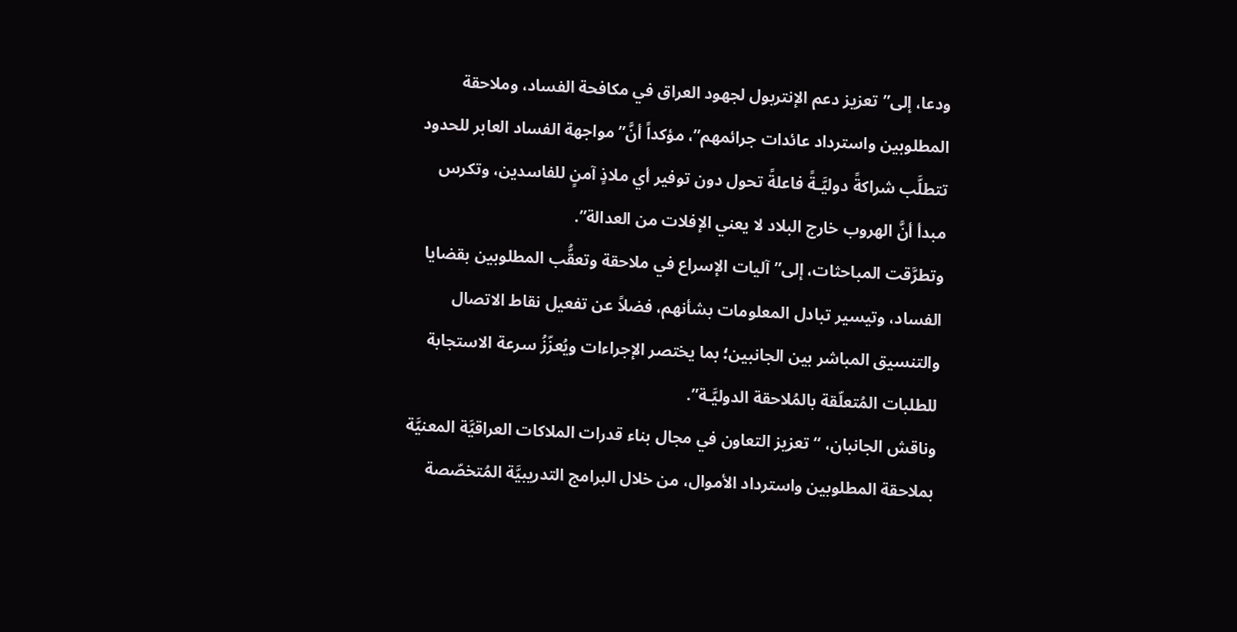ودعا، إلى”تعزيز دعم الإنتربول لجهود العراق في مكافحة الفساد، وملاحقة المطلوبين واسترداد عائدات جرائمهم”، مؤكداً أنَّ”مواجهة الفساد العابر للحدود تتطلَّب شراكةً دوليَّـةً فاعلةً تحول دون توفير أي ملاذٍ آمنٍ للفاسدين، وتكرس مبدأ أنَّ الهروب خارج البلاد لا يعني الإفلات من العدالة”.
وتطرَّقت المباحثات، إلى”آليات الإسراع في ملاحقة وتعقُّب المطلوبين بقضايا الفساد، وتيسير تبادل المعلومات بشأنهم، فضلاً عن تفعيل نقاط الاتصال والتنسيق المباشر بين الجانبين؛ بما يختصر الإجراءات ويُعزّزُ سرعة الاستجابة للطلبات المُتعلّقة بالمُلاحقة الدوليَّـة”.
وناقش الجانبان، “تعزيز التعاون في مجال بناء قدرات الملاكات العراقيَّة المعنيَّة بملاحقة المطلوبين واسترداد الأموال، من خلال البرامج التدريبيَّة المُتخصّصة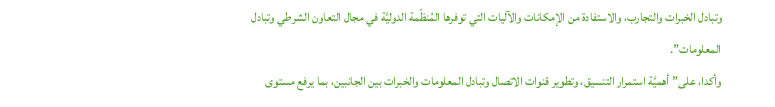وتبادل الخبرات والتجارب، والاستفادة من الإمكانات والآليات التي توفرها المُنظّمة الدوليَّة في مجال التعاون الشرطي وتبادل المعلومات”.
وأكدا، على”أهميَّة استمرار التنسيق، وتطوير قنوات الاتصال وتبادل المعلومات والخبرات بين الجانبين، بما يرفع مستوى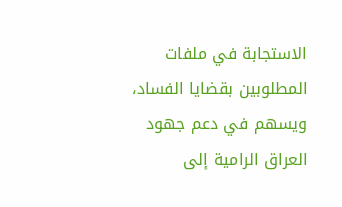الاستجابة في ملفات المطلوبين بقضايا الفساد، ويسهم في دعم جهود العراق الرامية إلى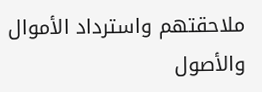ملاحقتهم واسترداد الأموال والأصول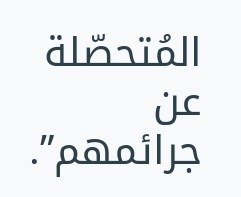المُتحصّلة عن جرائمهم”.